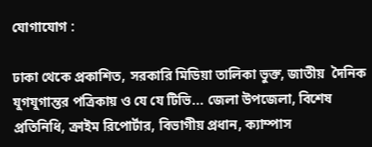যোগাযোগ :

ঢাকা থেকে প্রকাশিত, সরকারি মিডিয়া তালিকা ভুক্ত, জাতীয়  দৈনিক যুগযুগান্তর পত্রিকায় ও যে যে টিভি... জেলা উপজেলা, বিশেষ প্রতিনিধি, ক্রাইম রিপোর্টার, বিভাগীয় প্রধান, ক্যাম্পাস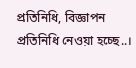প্রতিনিধি, বিজ্ঞাপন প্রতিনিধি নেওয়া হচ্ছে..।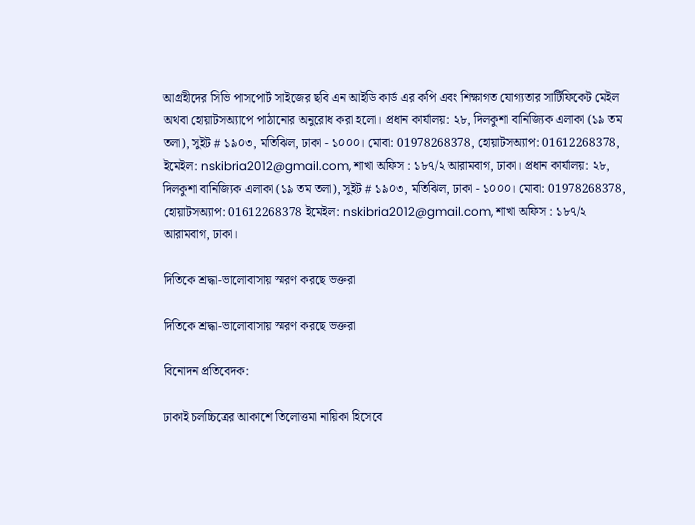আগ্রহীদের সিভি পাসপোর্ট সাইজের ছবি এন আইডি কার্ড এর কপি এবং শিক্ষাগত যোগ্যতার সার্টিফিকেট মেইল অথবা হোয়াটসঅ্যাপে পাঠানোর অনুরোধ করা হলো। প্রধান কার্যালয়: ২৮, দিলকুশা বানিজ্যিক এলাকা (১৯ তম তলা), সুইট # ১৯০৩, মতিঝিল, ঢাকা - ১০০০। মোবা: 01978268378, হোয়াটসঅ্যাপ: 01612268378, ইমেইল: nskibria2012@gmail.com, শাখা অফিস : ১৮৭/২ আরামবাগ, ঢাকা। প্রধান কার্যালয়: ২৮, দিলকুশা বানিজ্যিক এলাকা (১৯ তম তলা), সুইট # ১৯০৩, মতিঝিল, ঢাকা - ১০০০। মোবা: 01978268378, হোয়াটসঅ্যাপ: 01612268378 ইমেইল: nskibria2012@gmail.com, শাখা অফিস : ১৮৭/২ আরামবাগ, ঢাকা।

দিতিকে শ্রদ্ধা-ভালোবাসায় স্মরণ করছে ভক্তরা

দিতিকে শ্রদ্ধা-ভালোবাসায় স্মরণ করছে ভক্তরা

বিনোদন প্রতিবেদক:

ঢাকাই চলচ্চিত্রের আকাশে তিলোত্তমা নায়িকা হিসেবে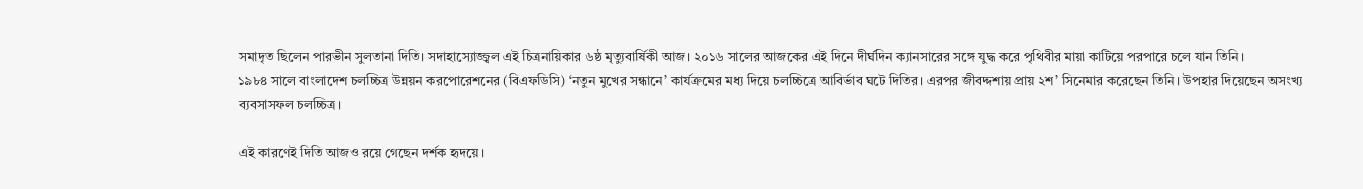সমাদৃত ছিলেন পারভীন সুলতানা দিতি। সদাহাস্যোজ্জ্বল এই চিত্রনায়িকার ৬ষ্ঠ মৃত্যুবার্ষিকী আজ। ২০১৬ সালের আজকের এই দিনে দীর্ঘদিন ক্যানসারের সঙ্গে যুদ্ধ করে পৃথিবীর মায়া কাটিয়ে পরপারে চলে যান তিনি।
১৯৮৪ সালে বাংলাদেশ চলচ্চিত্র উন্নয়ন করপোরেশনের (বিএফডিসি) ‘নতুন মুখের সন্ধানে’ কার্যক্রমের মধ্য দিয়ে চলচ্চিত্রে আবির্ভাব ঘটে দিতির। এরপর জীবদ্দশায় প্রায় ২শ’ সিনেমার করেছেন তিনি। উপহার দিয়েছেন অসংখ্য ব্যবসাসফল চলচ্চিত্র।

এই কারণেই দিতি আজও রয়ে গেছেন দর্শক হৃদয়ে।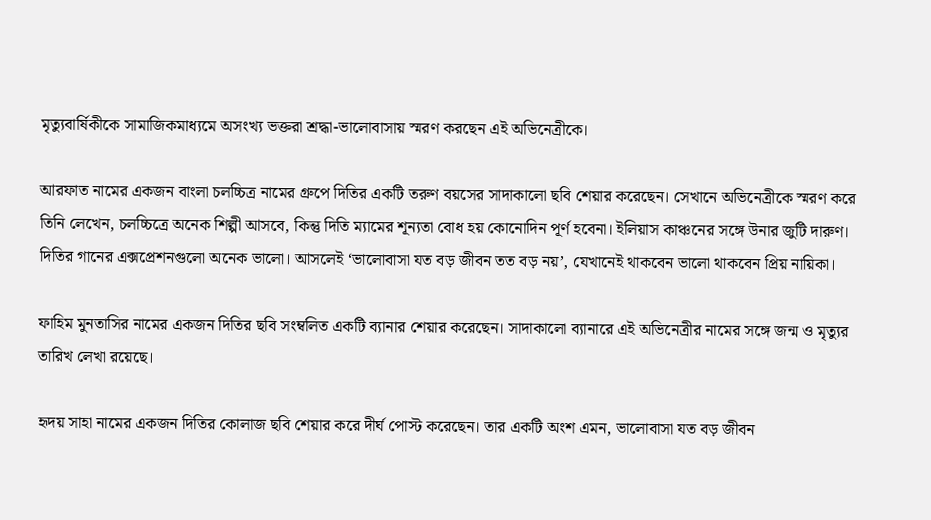মৃত্যুবার্ষিকীকে সামাজিকমাধ্যমে অসংখ্য ভক্তরা শ্রদ্ধা-ভালোবাসায় স্মরণ করছেন এই অভিনেত্রীকে।

আরফাত নামের একজন বাংলা চলচ্চিত্র নামের গ্রুপে দিতির একটি তরুণ বয়সের সাদাকালো ছবি শেয়ার করেছেন। সেখানে অভিনেত্রীকে স্মরণ করে তিনি লেখেন, চলচ্চিত্রে অনেক শিল্পী আসবে, কিন্তু দিতি ম্যামের শূন্যতা বোধ হয় কোনোদিন পূর্ণ হবেনা। ইলিয়াস কাঞ্চনের সঙ্গে উনার জুটি দারুণ। দিতির গানের এক্সপ্রেশনগুলো অনেক ভালো। আসলেই ‘ভালোবাসা যত বড় জীবন তত বড় নয়’, যেখানেই থাকবেন ভালো থাকবেন প্রিয় নায়িকা।

ফাহিম মুনতাসির নামের একজন দিতির ছবি সংম্বলিত একটি ব্যানার শেয়ার করেছেন। সাদাকালো ব্যানারে এই অভিনেত্রীর নামের সঙ্গে জন্ম ও মৃত্যুর তারিখ লেখা রয়েছে।

হৃদয় সাহা নামের একজন দিতির কোলাজ ছবি শেয়ার করে দীর্ঘ পোস্ট করেছেন। তার একটি অংশ এমন, ভালোবাসা যত বড় জীবন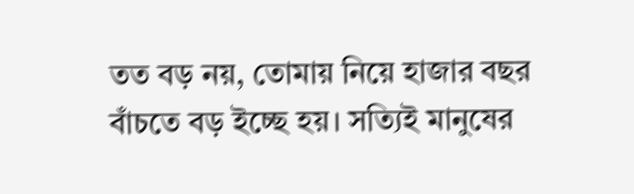তত বড় নয়, তোমায় নিয়ে হাজার বছর বাঁচতে বড় ইচ্ছে হয়। সত্যিই মানুষের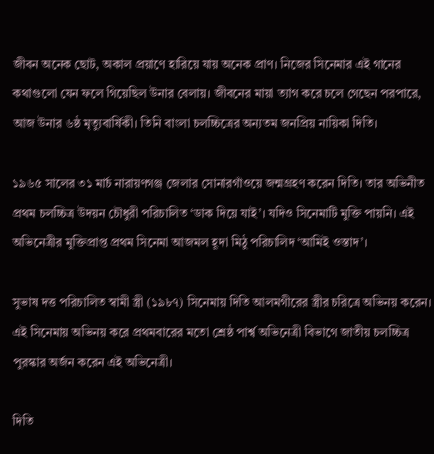জীবন অনেক ছোট, অকাল প্রয়াণে হারিয়ে যায় অনেক প্রাণ। নিজের সিনেমার এই গানের কথাগুলো যেন ফলে গিয়েছিল উনার বেলায়। জীবনের মায়া ত্যাগ করে চলে গেছেন পরপারে, আজ উনার ৬ষ্ঠ মৃত্যুবার্ষিকী। তিনি বাংলা চলচ্চিত্রের অন্যতম জনপ্রিয় নায়িকা দিতি।

১৯৬৫ সালের ৩১ মার্চ নারায়ণগঞ্জ জেলার সোনারগাঁওয়ে জন্মগ্রহণ করেন দিতি। তার অভিনীত প্রথম চলচ্চিত্র উদয়ন চৌধুরী পরিচালিত ‘ডাক দিয়ে যাই’। যদিও সিনেমাটি মুক্তি পায়নি। এই অভিনেত্রীর মুক্তিপ্রাপ্ত প্রথম সিনেমা আজমল হূদা মিঠু পরিচালিদ ‘আমিই ওস্তাদ’।

সুভাষ দত্ত পরিচালিত স্বামী স্ত্রী (১৯৮৭) সিনেমায় দিতি আলমগীরের স্ত্রীর চরিত্রে অভিনয় করেন। এই সিনেমায় অভিনয় করে প্রথমবারের মতো শ্রেষ্ঠ পার্শ্ব অভিনেত্রী বিভাগে জাতীয় চলচ্চিত্র পুরস্কার অর্জন করেন এই অভিনেত্রী।

দিতি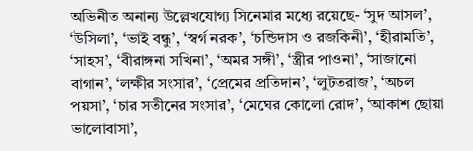অভিনীত অনান্য উল্লেখযোগ্য সিনেমার মধ্যে রয়েছে- ‘সুদ আসল’, ‘উসিলা’, ‘ভাই বন্ধু’, ‘স্বর্গ নরক’, ‘চন্ডিদাস ও রজকিনী’, ‘হীরামতি’, ‘সাহস’, ‘বীরাঙ্গনা সখিনা’, ‘অমর সঙ্গী’, ‘স্ত্রীর পাওনা’, ‘সাজানো বাগান’, ‘লক্ষীর সংসার’, ‘প্রেমের প্রতিদান’, ‘লুটতরাজ’, ‘অচল পয়সা’, ‘চার সতীনের সংসার’, ‘মেঘের কোলো রোদ’, ‘আকাশ ছোয়া ভালোবাসা’,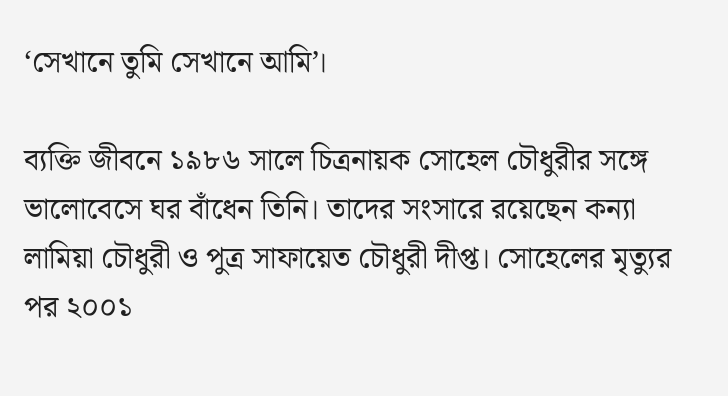‘সেখানে তুমি সেখানে আমি’।

ব্যক্তি জীবনে ১৯৮৬ সালে চিত্রনায়ক সোহেল চৌধুরীর সঙ্গে ভালোবেসে ঘর বাঁধেন তিনি। তাদের সংসারে রয়েছেন কন্যা লামিয়া চৌধুরী ও পুত্র সাফায়েত চৌধুরী দীপ্ত। সোহেলের মৃত্যুর পর ২০০১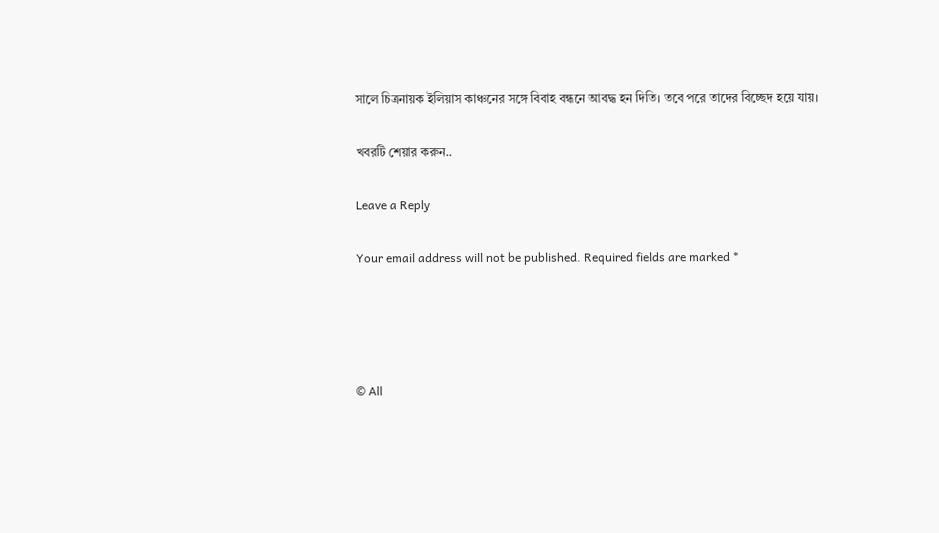সালে চিত্রনায়ক ইলিয়াস কাঞ্চনের সঙ্গে বিবাহ বন্ধনে আবদ্ধ হন দিতি। তবে পরে তাদের বিচ্ছেদ হয়ে যায়।

খবরটি শেয়ার করুন..

Leave a Reply

Your email address will not be published. Required fields are marked *




© All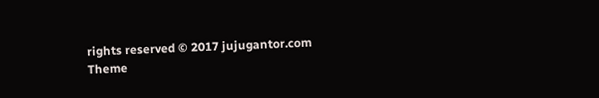rights reserved © 2017 jujugantor.com
Theme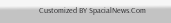Customized BY SpacialNews.Com